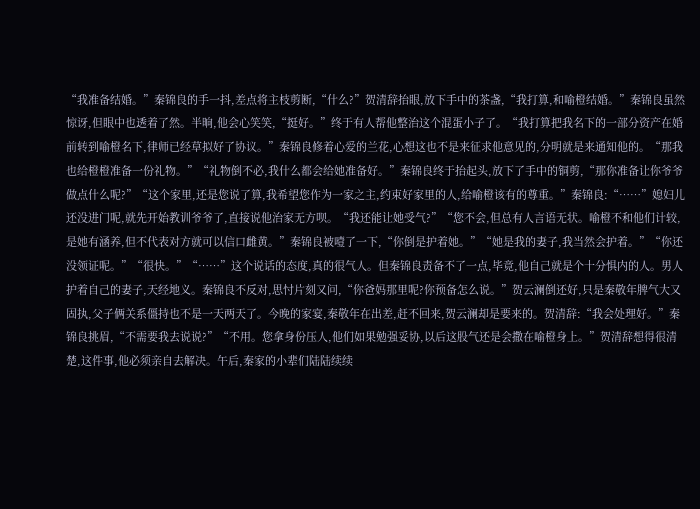“我准备结婚。”秦锦良的手一抖,差点将主枝剪断,“什么?”贺清辞抬眼,放下手中的茶盏,“我打算,和喻橙结婚。”秦锦良虽然惊讶,但眼中也透着了然。半晌,他会心笑笑,“挺好。”终于有人帮他整治这个混蛋小子了。“我打算把我名下的一部分资产在婚前转到喻橙名下,律师已经草拟好了协议。”秦锦良修着心爱的兰花,心想这也不是来征求他意见的,分明就是来通知他的。“那我也给橙橙准备一份礼物。”“礼物倒不必,我什么都会给她准备好。”秦锦良终于抬起头,放下了手中的铜剪,“那你准备让你爷爷做点什么呢?”“这个家里,还是您说了算,我希望您作为一家之主,约束好家里的人,给喻橙该有的尊重。”秦锦良:“……”媳妇儿还没进门呢,就先开始教训爷爷了,直接说他治家无方呗。“我还能让她受气?”“您不会,但总有人言语无状。喻橙不和他们计较,是她有涵养,但不代表对方就可以信口雌黄。”秦锦良被噎了一下,“你倒是护着她。”“她是我的妻子,我当然会护着。”“你还没领证呢。”“很快。”“……”这个说话的态度,真的很气人。但秦锦良责备不了一点,毕竟,他自己就是个十分惧内的人。男人护着自己的妻子,天经地义。秦锦良不反对,思忖片刻又问,“你爸妈那里呢?你预备怎么说。”贺云澜倒还好,只是秦敬年脾气大又固执,父子俩关系僵持也不是一天两天了。今晚的家宴,秦敬年在出差,赶不回来,贺云澜却是要来的。贺清辞:“我会处理好。”秦锦良挑眉,“不需要我去说说?”“不用。您拿身份压人,他们如果勉强妥协,以后这股气还是会撒在喻橙身上。”贺清辞想得很清楚,这件事,他必须亲自去解决。午后,秦家的小辈们陆陆续续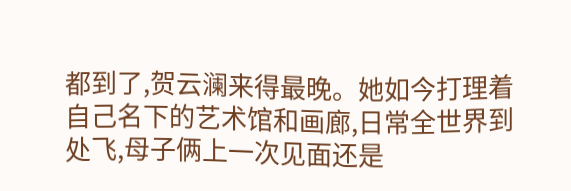都到了,贺云澜来得最晚。她如今打理着自己名下的艺术馆和画廊,日常全世界到处飞,母子俩上一次见面还是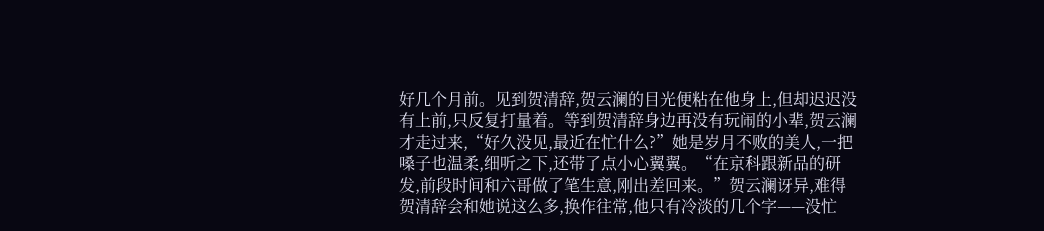好几个月前。见到贺清辞,贺云澜的目光便粘在他身上,但却迟迟没有上前,只反复打量着。等到贺清辞身边再没有玩闹的小辈,贺云澜才走过来,“好久没见,最近在忙什么?”她是岁月不败的美人,一把嗓子也温柔,细听之下,还带了点小心翼翼。“在京科跟新品的研发,前段时间和六哥做了笔生意,刚出差回来。”贺云澜讶异,难得贺清辞会和她说这么多,换作往常,他只有冷淡的几个字——没忙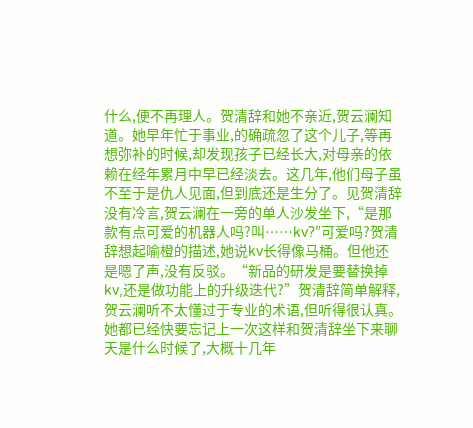什么,便不再理人。贺清辞和她不亲近,贺云澜知道。她早年忙于事业,的确疏忽了这个儿子,等再想弥补的时候,却发现孩子已经长大,对母亲的依赖在经年累月中早已经淡去。这几年,他们母子虽不至于是仇人见面,但到底还是生分了。见贺清辞没有冷言,贺云澜在一旁的单人沙发坐下,“是那款有点可爱的机器人吗?叫……kv?”可爱吗?贺清辞想起喻橙的描述,她说kv长得像马桶。但他还是嗯了声,没有反驳。“新品的研发是要替换掉kv,还是做功能上的升级迭代?”贺清辞简单解释,贺云澜听不太懂过于专业的术语,但听得很认真。她都已经快要忘记上一次这样和贺清辞坐下来聊天是什么时候了,大概十几年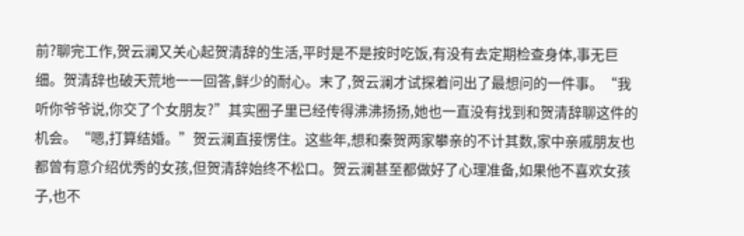前?聊完工作,贺云澜又关心起贺清辞的生活,平时是不是按时吃饭,有没有去定期检查身体,事无巨细。贺清辞也破天荒地一一回答,鲜少的耐心。末了,贺云澜才试探着问出了最想问的一件事。“我听你爷爷说,你交了个女朋友?”其实圈子里已经传得沸沸扬扬,她也一直没有找到和贺清辞聊这件的机会。“嗯,打算结婚。”贺云澜直接愣住。这些年,想和秦贺两家攀亲的不计其数,家中亲戚朋友也都曾有意介绍优秀的女孩,但贺清辞始终不松口。贺云澜甚至都做好了心理准备,如果他不喜欢女孩子,也不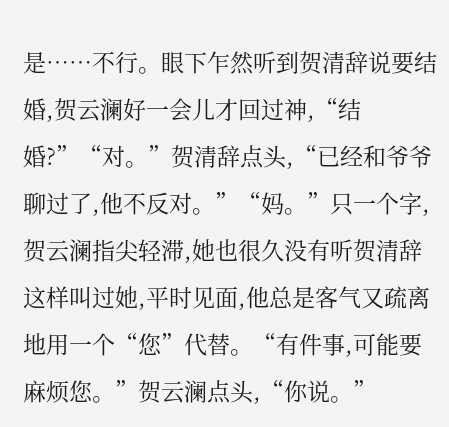是……不行。眼下乍然听到贺清辞说要结婚,贺云澜好一会儿才回过神,“结婚?”“对。”贺清辞点头,“已经和爷爷聊过了,他不反对。”“妈。”只一个字,贺云澜指尖轻滞,她也很久没有听贺清辞这样叫过她,平时见面,他总是客气又疏离地用一个“您”代替。“有件事,可能要麻烦您。”贺云澜点头,“你说。”